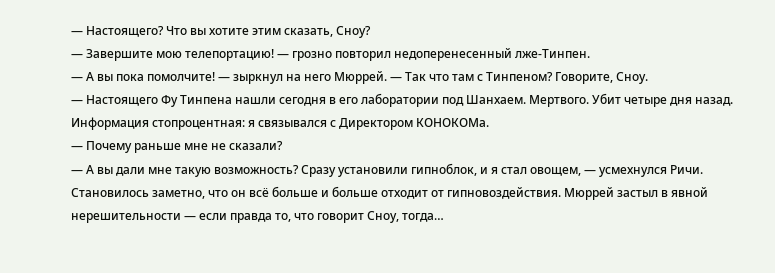— Настоящего? Что вы хотите этим сказать, Сноу?
— Завершите мою телепортацию! — грозно повторил недоперенесенный лже-Тинпен.
— А вы пока помолчите! — зыркнул на него Мюррей. — Так что там с Тинпеном? Говорите, Сноу.
— Настоящего Фу Тинпена нашли сегодня в его лаборатории под Шанхаем. Мертвого. Убит четыре дня назад. Информация стопроцентная: я связывался с Директором КОНОКОМа.
— Почему раньше мне не сказали?
— А вы дали мне такую возможность? Сразу установили гипноблок, и я стал овощем, — усмехнулся Ричи.
Становилось заметно, что он всё больше и больше отходит от гипновоздействия. Мюррей застыл в явной нерешительности — если правда то, что говорит Сноу, тогда…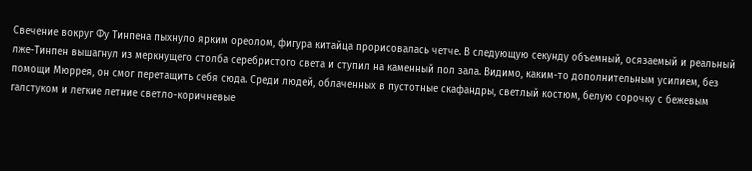Свечение вокруг Фу Тинпена пыхнуло ярким ореолом, фигура китайца прорисовалась четче. В следующую секунду объемный, осязаемый и реальный лже-Тинпен вышагнул из меркнущего столба серебристого света и ступил на каменный пол зала. Видимо, каким-то дополнительным усилием, без помощи Мюррея, он смог перетащить себя сюда. Среди людей, облаченных в пустотные скафандры, светлый костюм, белую сорочку с бежевым галстуком и легкие летние светло-коричневые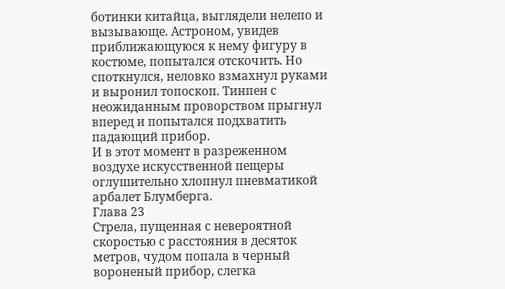ботинки китайца, выглядели нелепо и вызывающе. Астроном, увидев приближающуюся к нему фигуру в костюме, попытался отскочить. Но споткнулся, неловко взмахнул руками и выронил топоскоп. Тинпен с неожиданным проворством прыгнул вперед и попытался подхватить падающий прибор.
И в этот момент в разреженном воздухе искусственной пещеры оглушительно хлопнул пневматикой арбалет Блумберга.
Глава 23
Стрела, пущенная с невероятной скоростью с расстояния в десяток метров, чудом попала в черный вороненый прибор, слегка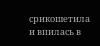срикошетила и впилась в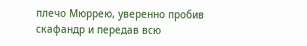плечо Мюррею, уверенно пробив скафандр и передав всю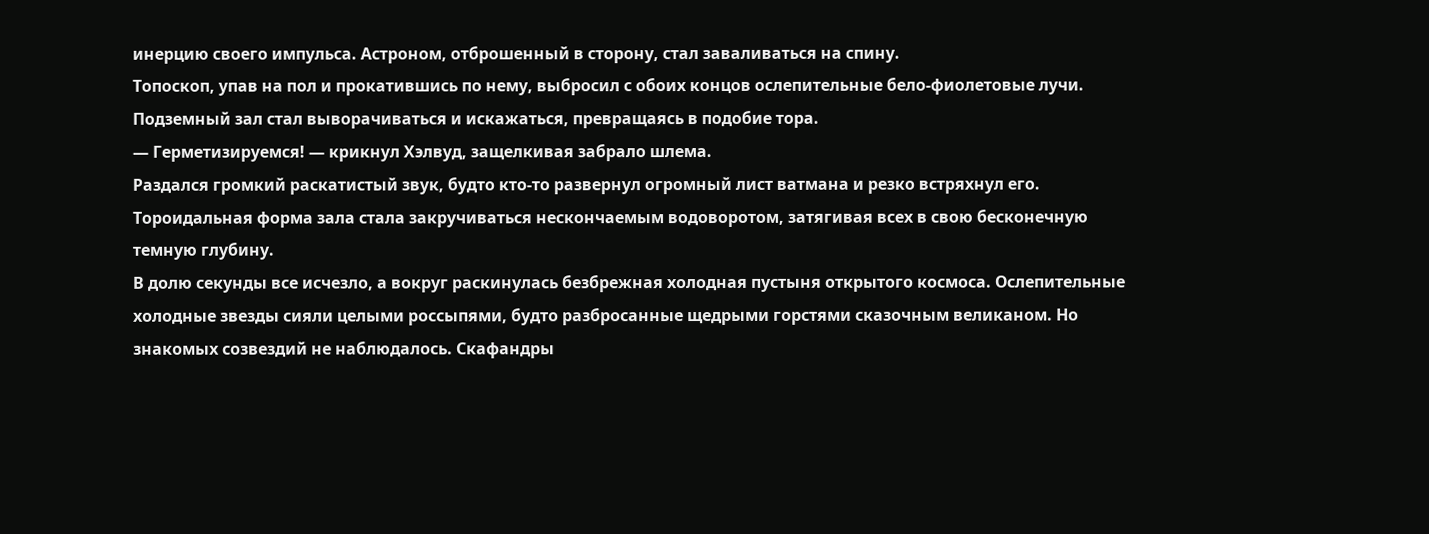инерцию своего импульса. Астроном, отброшенный в сторону, стал заваливаться на спину.
Топоскоп, упав на пол и прокатившись по нему, выбросил с обоих концов ослепительные бело-фиолетовые лучи. Подземный зал стал выворачиваться и искажаться, превращаясь в подобие тора.
— Герметизируемся! — крикнул Хэлвуд, защелкивая забрало шлема.
Раздался громкий раскатистый звук, будто кто-то развернул огромный лист ватмана и резко встряхнул его. Тороидальная форма зала стала закручиваться нескончаемым водоворотом, затягивая всех в свою бесконечную темную глубину.
В долю секунды все исчезло, а вокруг раскинулась безбрежная холодная пустыня открытого космоса. Ослепительные холодные звезды сияли целыми россыпями, будто разбросанные щедрыми горстями сказочным великаном. Но знакомых созвездий не наблюдалось. Скафандры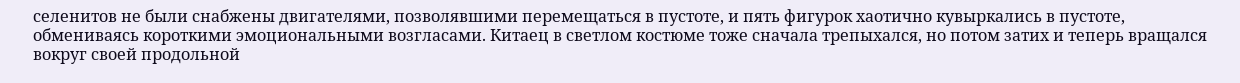селенитов не были снабжены двигателями, позволявшими перемещаться в пустоте, и пять фигурок хаотично кувыркались в пустоте, обмениваясь короткими эмоциональными возгласами. Китаец в светлом костюме тоже сначала трепыхался, но потом затих и теперь вращался вокруг своей продольной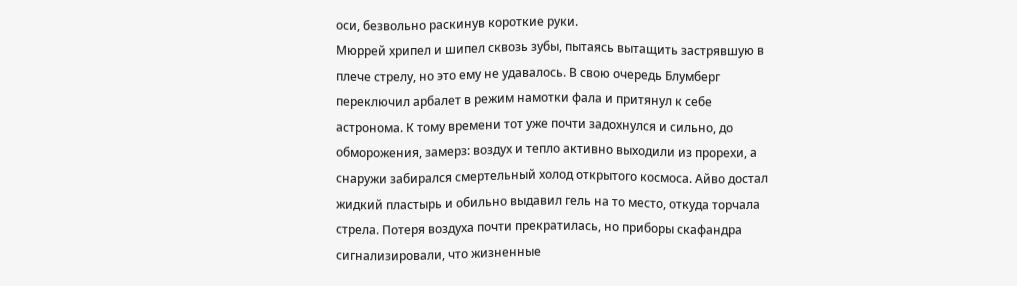оси, безвольно раскинув короткие руки.
Мюррей хрипел и шипел сквозь зубы, пытаясь вытащить застрявшую в плече стрелу, но это ему не удавалось. В свою очередь Блумберг переключил арбалет в режим намотки фала и притянул к себе астронома. К тому времени тот уже почти задохнулся и сильно, до обморожения, замерз: воздух и тепло активно выходили из прорехи, а снаружи забирался смертельный холод открытого космоса. Айво достал жидкий пластырь и обильно выдавил гель на то место, откуда торчала стрела. Потеря воздуха почти прекратилась, но приборы скафандра сигнализировали, что жизненные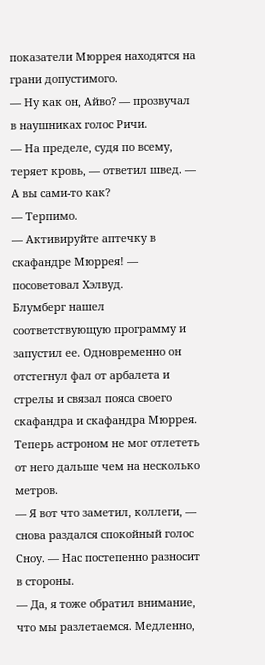показатели Мюррея находятся на грани допустимого.
— Ну как он, Айво? — прозвучал в наушниках голос Ричи.
— На пределе, судя по всему, теряет кровь, — ответил швед. — А вы сами-то как?
— Терпимо.
— Активируйте аптечку в скафандре Мюррея! — посоветовал Хэлвуд.
Блумберг нашел соответствующую программу и запустил ее. Одновременно он отстегнул фал от арбалета и стрелы и связал пояса своего скафандра и скафандра Мюррея. Теперь астроном не мог отлететь от него дальше чем на несколько метров.
— Я вот что заметил, коллеги, — снова раздался спокойный голос Сноу. — Нас постепенно разносит в стороны.
— Да, я тоже обратил внимание, что мы разлетаемся. Медленно,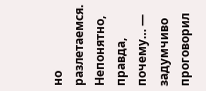но разлетаемся. Непонятно, правда, почему… — задумчиво проговорил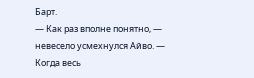Барт.
— Как раз вполне понятно, — невесело усмехнулся Айво. — Когда весь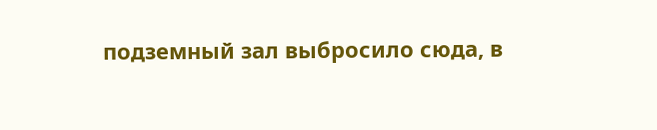подземный зал выбросило сюда, в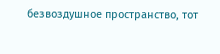безвоздушное пространство, тот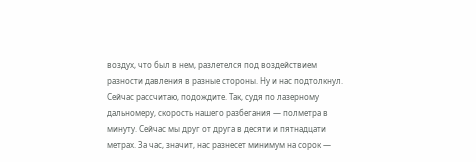воздух, что был в нем, разлетелся под воздействием разности давления в разные стороны. Ну и нас подтолкнул. Сейчас рассчитаю, подождите. Так, судя по лазерному дальномеру, скорость нашего разбегания — полметра в минуту. Сейчас мы друг от друга в десяти и пятнадцати метрах. За час, значит, нас разнесет минимум на сорок —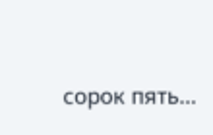сорок пять…